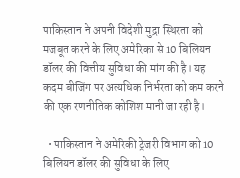पाकिस्तान ने अपनी विदेशी मुद्रा स्थिरता को मजबूत करने के लिए अमेरिका से 10 बिलियन डॉलर की वित्तीय सुविधा की मांग की है। यह कदम बीजिंग पर अत्यधिक निर्भरता को कम करने की एक रणनीतिक कोशिश मानी जा रही है।

  • पाकिस्तान ने अमेरिकी ट्रेजरी विभाग को 10 बिलियन डॉलर की सुविधा के लिए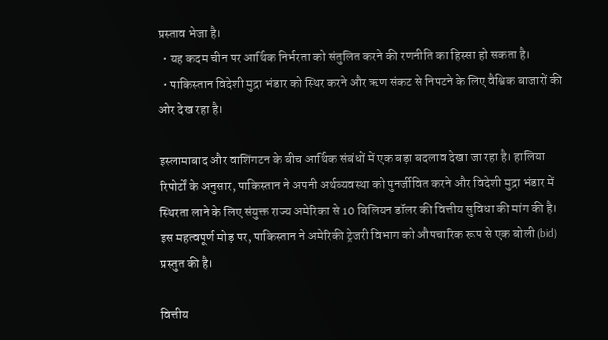प्रस्ताव भेजा है।
  • यह कदम चीन पर आर्थिक निर्भरता को संतुलित करने की रणनीति का हिस्सा हो सकता है।
  • पाकिस्तान विदेशी मुद्रा भंडार को स्थिर करने और ऋण संकट से निपटने के लिए वैश्विक बाजारों की ओर देख रहा है।

इस्लामाबाद और वाशिंगटन के बीच आर्थिक संबंधों में एक बड़ा बदलाव देखा जा रहा है। हालिया रिपोर्टों के अनुसार, पाकिस्तान ने अपनी अर्थव्यवस्था को पुनर्जीवित करने और विदेशी मुद्रा भंडार में स्थिरता लाने के लिए संयुक्त राज्य अमेरिका से 10 बिलियन डॉलर की वित्तीय सुविधा की मांग की है। इस महत्वपूर्ण मोड़ पर, पाकिस्तान ने अमेरिकी ट्रेजरी विभाग को औपचारिक रूप से एक बोली (bid) प्रस्तुत की है।

वित्तीय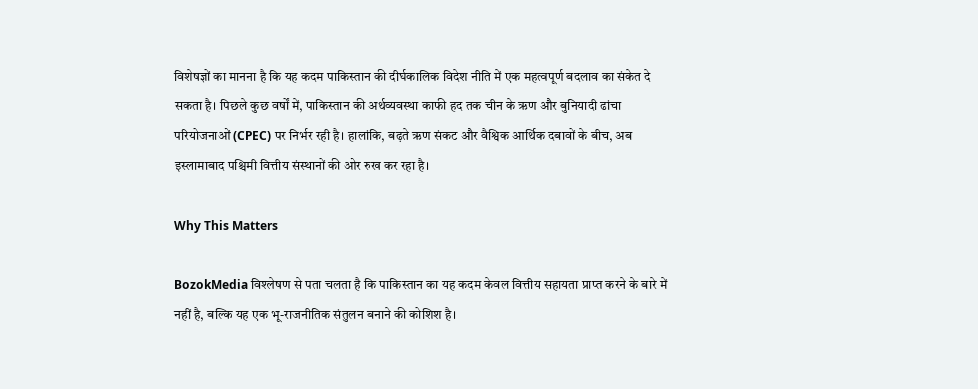विशेषज्ञों का मानना है कि यह कदम पाकिस्तान की दीर्घकालिक विदेश नीति में एक महत्वपूर्ण बदलाव का संकेत दे सकता है। पिछले कुछ वर्षों में, पाकिस्तान की अर्थव्यवस्था काफी हद तक चीन के ऋण और बुनियादी ढांचा परियोजनाओं (CPEC) पर निर्भर रही है। हालांकि, बढ़ते ऋण संकट और वैश्विक आर्थिक दबावों के बीच, अब इस्लामाबाद पश्चिमी वित्तीय संस्थानों की ओर रुख कर रहा है।

Why This Matters

BozokMedia विश्लेषण से पता चलता है कि पाकिस्तान का यह कदम केवल वित्तीय सहायता प्राप्त करने के बारे में नहीं है, बल्कि यह एक भू-राजनीतिक संतुलन बनाने की कोशिश है।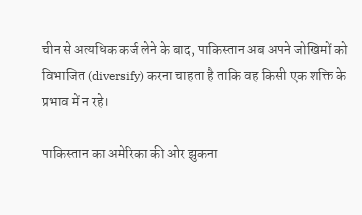चीन से अत्यधिक कर्ज लेने के बाद, पाकिस्तान अब अपने जोखिमों को विभाजित (diversify) करना चाहता है ताकि वह किसी एक शक्ति के प्रभाव में न रहे।

पाकिस्तान का अमेरिका की ओर झुकना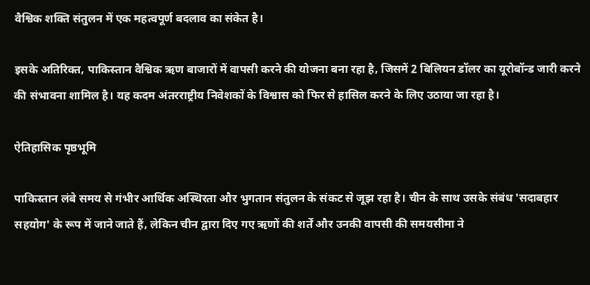वैश्विक शक्ति संतुलन में एक महत्वपूर्ण बदलाव का संकेत है।

इसके अतिरिक्त, पाकिस्तान वैश्विक ऋण बाजारों में वापसी करने की योजना बना रहा है, जिसमें 2 बिलियन डॉलर का यूरोबॉन्ड जारी करने की संभावना शामिल है। यह कदम अंतरराष्ट्रीय निवेशकों के विश्वास को फिर से हासिल करने के लिए उठाया जा रहा है।

ऐतिहासिक पृष्ठभूमि

पाकिस्तान लंबे समय से गंभीर आर्थिक अस्थिरता और भुगतान संतुलन के संकट से जूझ रहा है। चीन के साथ उसके संबंध 'सदाबहार सहयोग' के रूप में जाने जाते हैं, लेकिन चीन द्वारा दिए गए ऋणों की शर्तें और उनकी वापसी की समयसीमा ने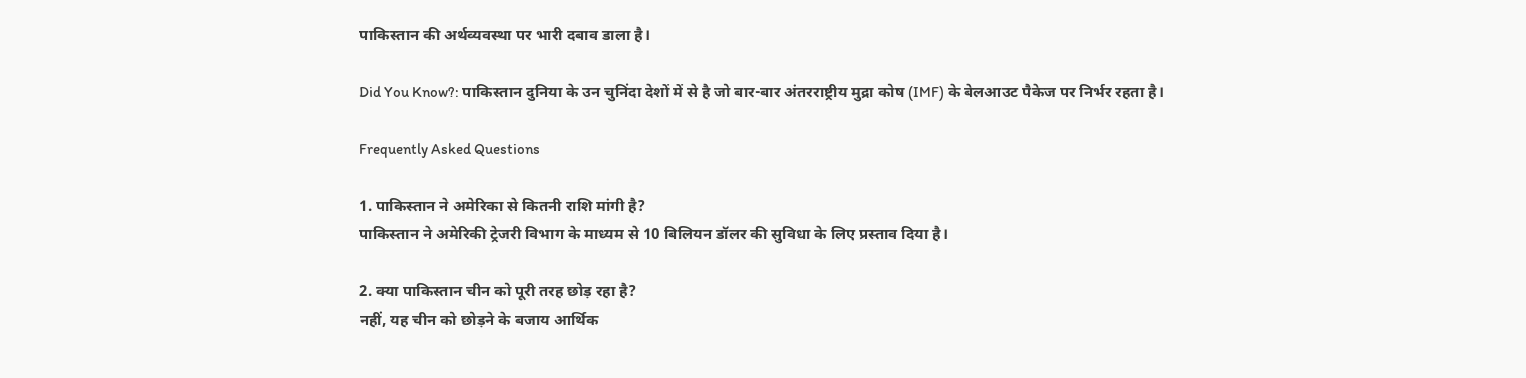पाकिस्तान की अर्थव्यवस्था पर भारी दबाव डाला है।

Did You Know?: पाकिस्तान दुनिया के उन चुनिंदा देशों में से है जो बार-बार अंतरराष्ट्रीय मुद्रा कोष (IMF) के बेलआउट पैकेज पर निर्भर रहता है।

Frequently Asked Questions

1. पाकिस्तान ने अमेरिका से कितनी राशि मांगी है?
पाकिस्तान ने अमेरिकी ट्रेजरी विभाग के माध्यम से 10 बिलियन डॉलर की सुविधा के लिए प्रस्ताव दिया है।

2. क्या पाकिस्तान चीन को पूरी तरह छोड़ रहा है?
नहीं, यह चीन को छोड़ने के बजाय आर्थिक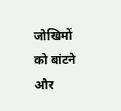जोखिमों को बांटने और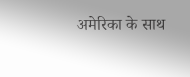अमेरिका के साथ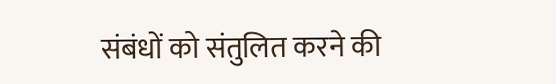संबंधों को संतुलित करने की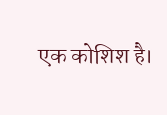एक कोशिश है।